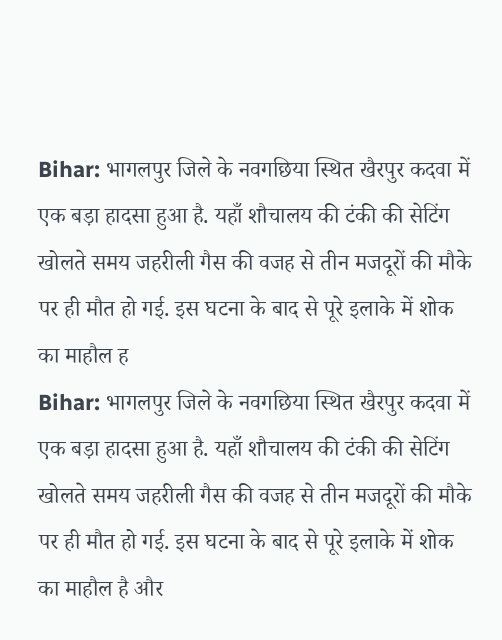Bihar: भागलपुर जिले के नवगछिया स्थित खैरपुर कदवा में एक बड़ा हादसा हुआ है. यहाँ शौचालय की टंकी की सेटिंग खोलते समय जहरीली गैस की वजह से तीन मजदूरों की मौके पर ही मौत हो गई. इस घटना के बाद से पूरे इलाके में शोक का माहौल ह
Bihar: भागलपुर जिले के नवगछिया स्थित खैरपुर कदवा में एक बड़ा हादसा हुआ है. यहाँ शौचालय की टंकी की सेटिंग खोलते समय जहरीली गैस की वजह से तीन मजदूरों की मौके पर ही मौत हो गई. इस घटना के बाद से पूरे इलाके में शोक का माहौल है और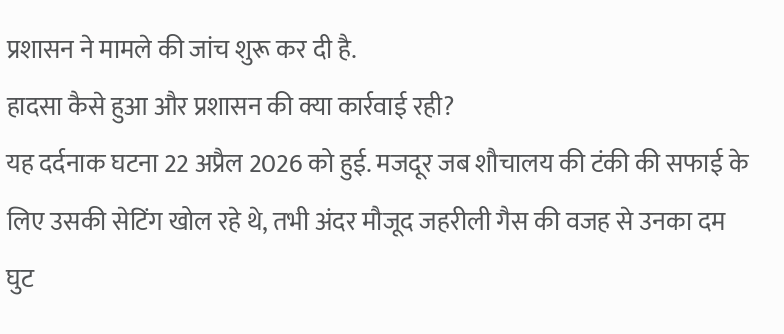प्रशासन ने मामले की जांच शुरू कर दी है.
हादसा कैसे हुआ और प्रशासन की क्या कार्रवाई रही?
यह दर्दनाक घटना 22 अप्रैल 2026 को हुई. मजदूर जब शौचालय की टंकी की सफाई के लिए उसकी सेटिंग खोल रहे थे, तभी अंदर मौजूद जहरीली गैस की वजह से उनका दम घुट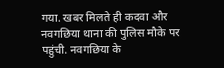गया. खबर मिलते ही कदवा और नवगछिया थाना की पुलिस मौके पर पहुंची. नवगछिया के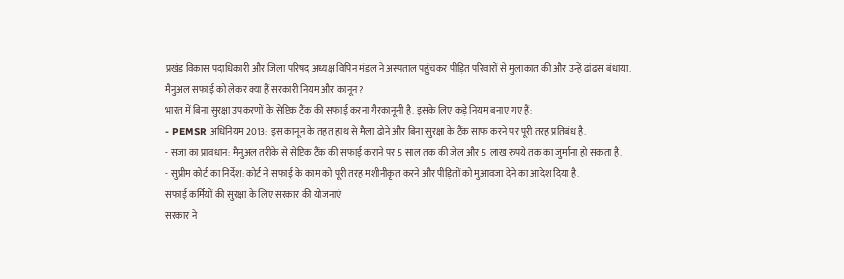प्रखंड विकास पदाधिकारी और जिला परिषद अध्यक्ष विपिन मंडल ने अस्पताल पहुंचकर पीड़ित परिवारों से मुलाकात की और उन्हें ढांढस बंधाया.
मैनुअल सफाई को लेकर क्या हैं सरकारी नियम और कानून?
भारत में बिना सुरक्षा उपकरणों के सेप्टिक टैंक की सफाई करना गैरकानूनी है. इसके लिए कड़े नियम बनाए गए हैं:
- PEMSR अधिनियम 2013: इस कानून के तहत हाथ से मैला ढोने और बिना सुरक्षा के टैंक साफ करने पर पूरी तरह प्रतिबंध है.
- सजा का प्रावधान: मैनुअल तरीके से सेप्टिक टैंक की सफाई कराने पर 5 साल तक की जेल और 5 लाख रुपये तक का जुर्माना हो सकता है.
- सुप्रीम कोर्ट का निर्देश: कोर्ट ने सफाई के काम को पूरी तरह मशीनीकृत करने और पीड़ितों को मुआवजा देने का आदेश दिया है.
सफाई कर्मियों की सुरक्षा के लिए सरकार की योजनाएं
सरकार ने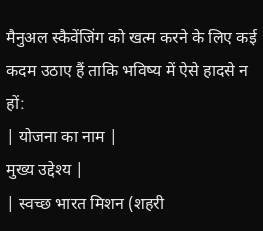मैनुअल स्कैवेंजिंग को खत्म करने के लिए कई कदम उठाए हैं ताकि भविष्य में ऐसे हादसे न हों:
| योजना का नाम |
मुख्य उद्देश्य |
| स्वच्छ भारत मिशन (शहरी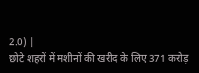2.0) |
छोटे शहरों में मशीनों की खरीद के लिए 371 करोड़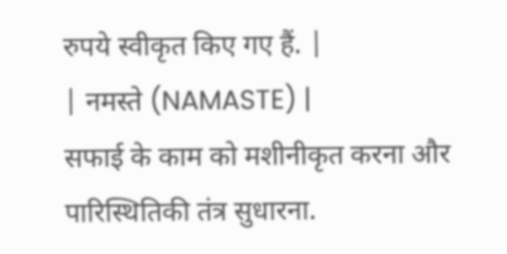रुपये स्वीकृत किए गए हैं. |
| नमस्ते (NAMASTE) |
सफाई के काम को मशीनीकृत करना और पारिस्थितिकी तंत्र सुधारना.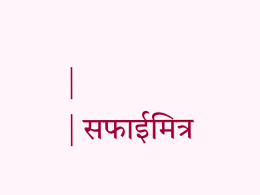|
| सफाईमित्र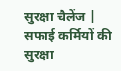सुरक्षा चैलेंज |
सफाई कर्मियों की सुरक्षा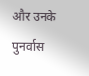और उनके पुनर्वास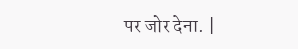पर जोर देना. |